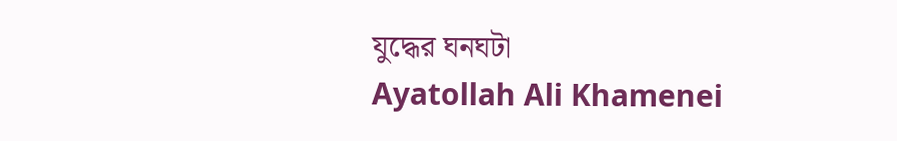যুদ্ধের ঘনঘটা
Ayatollah Ali Khamenei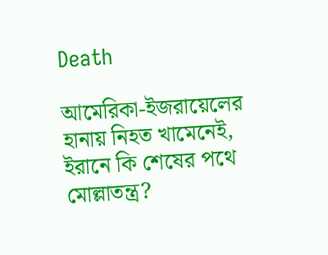Death

আমেরিকা-ইজরায়েলের হানায় নিহত খামেনেই, ইরানে কি শেষের পথে মোল্লাতন্ত্র?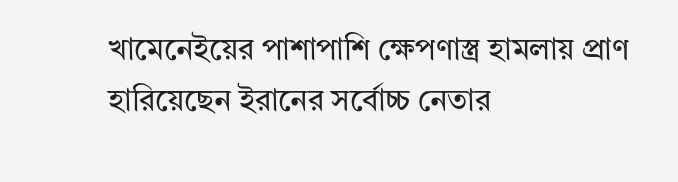খামেনেইয়ের পাশাপাশি ক্ষেপণাস্ত্র হামলায় প্রাণ হারিয়েছেন ইরানের সর্বোচ্চ নেতার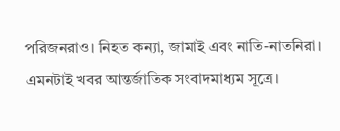পরিজনরাও। নিহত কন্যা, জামাই এবং নাতি-নাতনিরা। এমনটাই খবর আন্তর্জাতিক সংবাদমাধ্যম সূত্রে।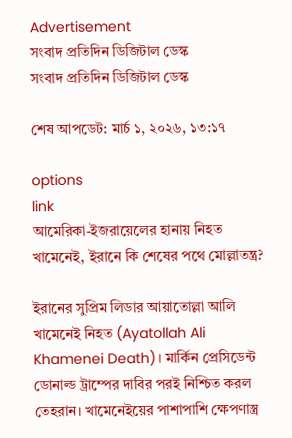Advertisement
সংবাদ প্রতিদিন ডিজিটাল ডেস্ক
সংবাদ প্রতিদিন ডিজিটাল ডেস্ক

শেষ আপডেট: মার্চ ১, ২০২৬, ১৩:১৭

options
link
আমেরিকা-ইজরায়েলের হানায় নিহত খামেনেই, ইরানে কি শেষের পথে মোল্লাতন্ত্র?

ইরানের সুপ্রিম লিডার আয়াতোল্লা আলি খামেনেই নিহত (Ayatollah Ali Khamenei Death)। মার্কিন প্রেসিডেন্ট ডোনাল্ড ট্রাম্পের দাবির পরই নিশ্চিত করল তেহরান। খামেনেইয়ের পাশাপাশি ক্ষেপণাস্ত্র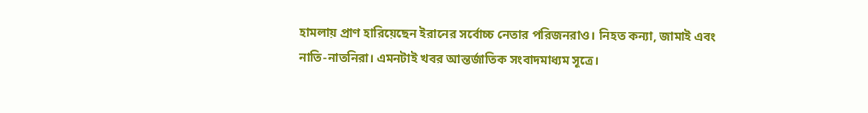হামলায় প্রাণ হারিয়েছেন ইরানের সর্বোচ্চ নেতার পরিজনরাও। নিহত কন্যা, জামাই এবং নাতি-নাতনিরা। এমনটাই খবর আন্তর্জাতিক সংবাদমাধ্যম সূত্রে।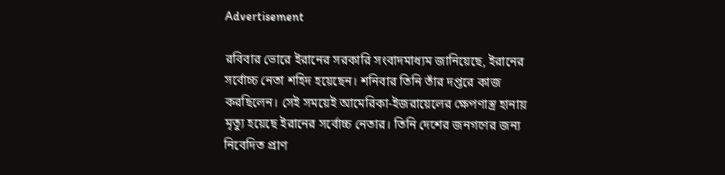Advertisement

রবিবার ভোরে ইরানের সরকারি সংবাদমাধ্যম জানিয়েছে, ইরানের সর্বোচ্চ নেতা শহিদ হয়েছেন। শনিবার তিনি তাঁর দপ্তরে কাজ করছিলেন। সেই সময়েই আমেরিকা-ইজরায়েলের ক্ষেপণাস্ত্র হানায় মৃত্যু হয়েছে ইরানের সর্বোচ্চ নেতার। তিনি দেশের জনগণের জন্য নিবেদিত প্রাণ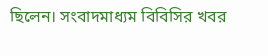ছিলেন। সংবাদমাধ্যম বিবিসির খবর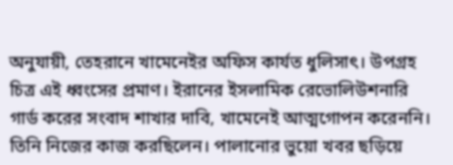অনুযায়ী, তেহরানে খামেনেইর অফিস কার্যত ধুলিসাৎ। উপগ্রহ চিত্র এই ধ্বংসের প্রমাণ। ইরানের ইসলামিক রেভোলিউশনারি গার্ড করের সংবাদ শাখার দাবি, খামেনেই আত্মগোপন করেননি। তিনি নিজের কাজ করছিলেন। পালানোর ভুয়ো খবর ছড়িয়ে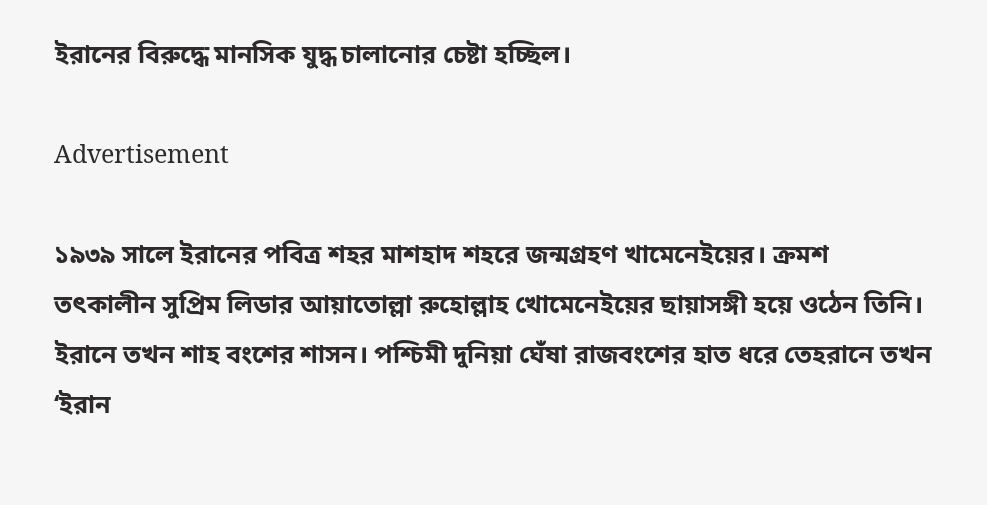ইরানের বিরুদ্ধে মানসিক যুদ্ধ চালানোর চেষ্টা হচ্ছিল।

Advertisement

১৯৩৯ সালে ইরানের পবিত্র শহর মাশহাদ শহরে জন্মগ্রহণ খামেনেইয়ের। ক্রমশ তৎকালীন সুপ্রিম লিডার আয়াতোল্লা রুহোল্লাহ খোমেনেইয়ের ছায়াসঙ্গী হয়ে ওঠেন তিনি। ইরানে তখন শাহ বংশের শাসন। পশ্চিমী দুনিয়া ঘেঁষা রাজবংশের হাত ধরে তেহরানে তখন ‘ইরান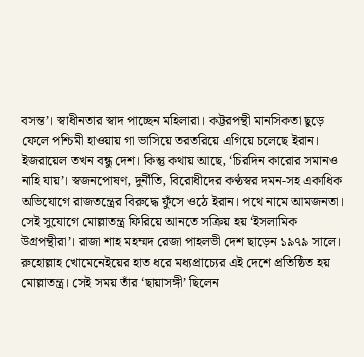বসন্ত’। স্বাধীনতার স্বাদ পাচ্ছেন মহিলারা। কট্টরপন্থী মানসিকতা ছুড়ে ফেলে পশ্চিমী হাওয়ায় গা ভাসিয়ে তরতরিয়ে এগিয়ে চলেছে ইরান। ইজরায়েল তখন বন্ধু দেশ। কিন্তু কথায় আছে, ‘চিরদিন কারোর সমানও নাহি যায়’। স্বজনপোষণ, দুর্নীতি, বিরোধীদের কণ্ঠস্বর দমন-সহ একাধিক অভিযোগে রাজতন্ত্রের বিরুদ্ধে ফুঁসে ওঠে ইরান। পথে নামে আমজনতা। সেই সুযোগে মোল্লাতন্ত্র ফিরিয়ে আনতে সক্রিয় হয় ‘ইসলামিক উগ্রপন্থীরা’। রাজা শাহ মহম্মদ রেজা পাহলভী দেশ ছাড়েন ১৯৭৯ সালে। রুহোল্লাহ খোমেনেইয়ের হাত ধরে মধ্যপ্রাচ্যের এই দেশে প্রতিষ্ঠিত হয় মোল্লাতন্ত্র। সেই সময় তাঁর ‘ছায়াসঙ্গী’ ছিলেন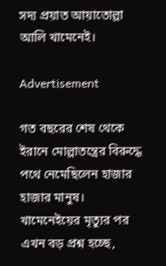সদ্য প্রয়াত আয়াতোল্লা আলি খামেনেই।

Advertisement

গত বছরের শেষ থেকে ইরানে মোল্লাতন্ত্রের বিরুদ্ধে পথে নেমেছিলেন হাজার হাজার মানুষ। খামেনেইয়ের মৃত্যুর পর এখন বড় প্রশ্ন হচ্ছে,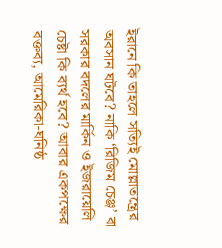ইরানে কি তাহলে সত্যিই মোল্লাতন্ত্রের অবসান ঘটবে? নাকি ‘রিজিম চেঞ্জ’ বা সরকার বদলের মার্কিন ও ইজরায়েলি চেষ্টা কি ব্যর্থ হবে? আবার একপক্ষের বক্তব্য, আমেরিকা-ঘনিষ্ঠ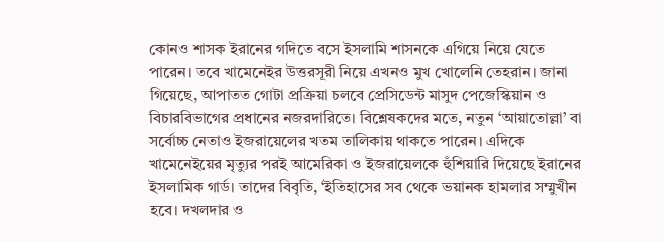কোনও শাসক ইরানের গদিতে বসে ইসলামি শাসনকে এগিয়ে নিয়ে যেতে পারেন। তবে খামেনেইর উত্তরসূরী নিয়ে এখনও মুখ খোলেনি তেহরান। জানা গিয়েছে, আপাতত গোটা প্রক্রিয়া চলবে প্রেসিডেন্ট মাসুদ পেজেস্কিয়ান ও বিচারবিভাগের প্রধানের নজরদারিতে। বিশ্লেষকদের মতে, নতুন ‘আয়াতোল্লা’ বা সর্বোচ্চ নেতাও ইজরায়েলের খতম তালিকায় থাকতে পারেন। এদিকে খামেনেইয়ের মৃত্যুর পরই আমেরিকা ও ইজরায়েলকে হুঁশিয়ারি দিয়েছে ইরানের ইসলামিক গার্ড। তাদের বিবৃতি, ‘ইতিহাসের সব থেকে ভয়ানক হামলার সম্মুখীন হবে। দখলদার ও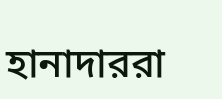হানাদাররা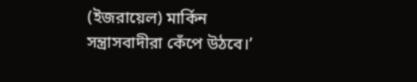(ইজরায়েল) মার্কিন সন্ত্রাসবাদীরা কেঁপে উঠবে।’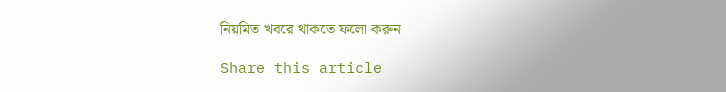নিয়মিত খবরে থাকতে ফলো করুন

Share this article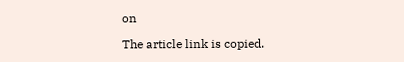on

The article link is copied.